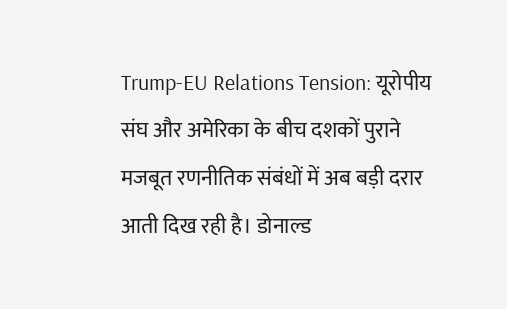Trump-EU Relations Tension: यूरोपीय संघ और अमेरिका के बीच दशकों पुराने मजबूत रणनीतिक संबंधों में अब बड़ी दरार आती दिख रही है। डोनाल्ड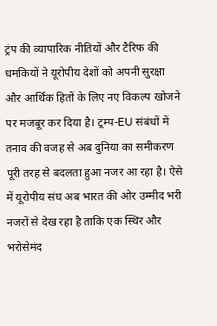ट्रंप की व्यापारिक नीतियों और टैरिफ की धमकियों ने यूरोपीय देशों को अपनी सुरक्षा और आर्थिक हितों के लिए नए विकल्प खोजने पर मजबूर कर दिया है। ट्रम्प-EU संबंधों में तनाव की वजह से अब दुनिया का समीकरण पूरी तरह से बदलता हुआ नजर आ रहा है। ऐसे में यूरोपीय संघ अब भारत की ओर उम्मीद भरी नजरों से देख रहा है ताकि एक स्थिर और भरोसेमंद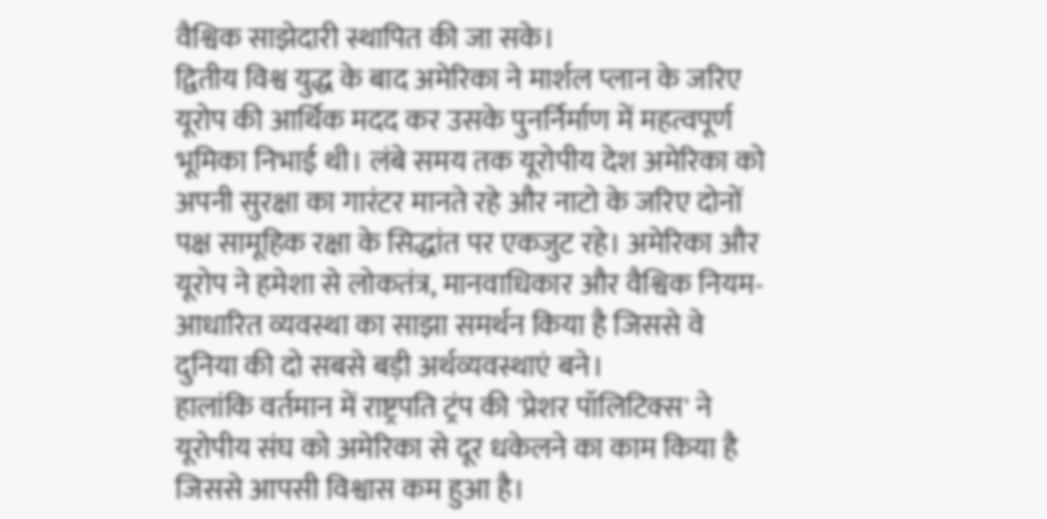वैश्विक साझेदारी स्थापित की जा सके।
द्वितीय विश्व युद्ध के बाद अमेरिका ने मार्शल प्लान के जरिए यूरोप की आर्थिक मदद कर उसके पुनर्निर्माण में महत्वपूर्ण भूमिका निभाई थी। लंबे समय तक यूरोपीय देश अमेरिका को अपनी सुरक्षा का गारंटर मानते रहे और नाटो के जरिए दोनों पक्ष सामूहिक रक्षा के सिद्धांत पर एकजुट रहे। अमेरिका और यूरोप ने हमेशा से लोकतंत्र, मानवाधिकार और वैश्विक नियम-आधारित व्यवस्था का साझा समर्थन किया है जिससे वे दुनिया की दो सबसे बड़ी अर्थव्यवस्थाएं बने।
हालांकि वर्तमान में राष्ट्रपति ट्रंप की 'प्रेशर पॉलिटिक्स' ने यूरोपीय संघ को अमेरिका से दूर धकेलने का काम किया है जिससे आपसी विश्वास कम हुआ है।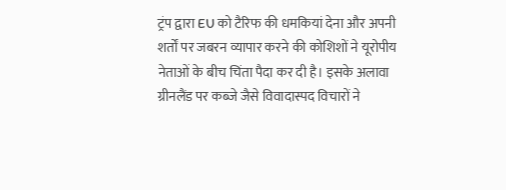ट्रंप द्वारा EU को टैरिफ की धमकियां देना और अपनी शर्तों पर जबरन व्यापार करने की कोशिशों ने यूरोपीय नेताओं के बीच चिंता पैदा कर दी है। इसके अलावा ग्रीनलैंड पर कब्जे जैसे विवादास्पद विचारों ने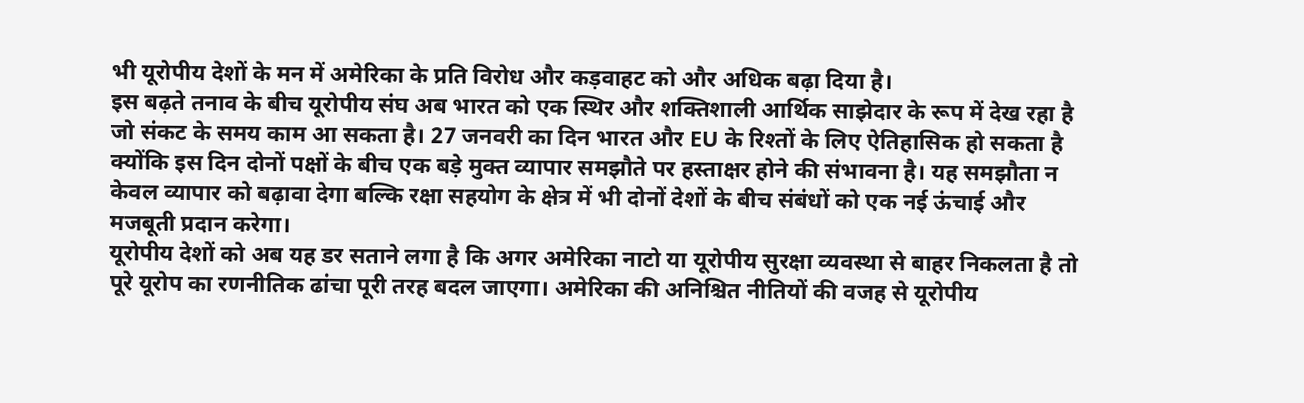भी यूरोपीय देशों के मन में अमेरिका के प्रति विरोध और कड़वाहट को और अधिक बढ़ा दिया है।
इस बढ़ते तनाव के बीच यूरोपीय संघ अब भारत को एक स्थिर और शक्तिशाली आर्थिक साझेदार के रूप में देख रहा है जो संकट के समय काम आ सकता है। 27 जनवरी का दिन भारत और EU के रिश्तों के लिए ऐतिहासिक हो सकता है क्योंकि इस दिन दोनों पक्षों के बीच एक बड़े मुक्त व्यापार समझौते पर हस्ताक्षर होने की संभावना है। यह समझौता न केवल व्यापार को बढ़ावा देगा बल्कि रक्षा सहयोग के क्षेत्र में भी दोनों देशों के बीच संबंधों को एक नई ऊंचाई और मजबूती प्रदान करेगा।
यूरोपीय देशों को अब यह डर सताने लगा है कि अगर अमेरिका नाटो या यूरोपीय सुरक्षा व्यवस्था से बाहर निकलता है तो पूरे यूरोप का रणनीतिक ढांचा पूरी तरह बदल जाएगा। अमेरिका की अनिश्चित नीतियों की वजह से यूरोपीय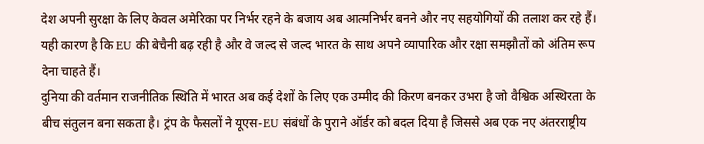देश अपनी सुरक्षा के लिए केवल अमेरिका पर निर्भर रहने के बजाय अब आत्मनिर्भर बनने और नए सहयोगियों की तलाश कर रहे हैं। यही कारण है कि EU की बेचैनी बढ़ रही है और वे जल्द से जल्द भारत के साथ अपने व्यापारिक और रक्षा समझौतों को अंतिम रूप देना चाहते हैं।
दुनिया की वर्तमान राजनीतिक स्थिति में भारत अब कई देशों के लिए एक उम्मीद की किरण बनकर उभरा है जो वैश्विक अस्थिरता के बीच संतुलन बना सकता है। ट्रंप के फैसलों ने यूएस-EU संबंधों के पुराने ऑर्डर को बदल दिया है जिससे अब एक नए अंतरराष्ट्रीय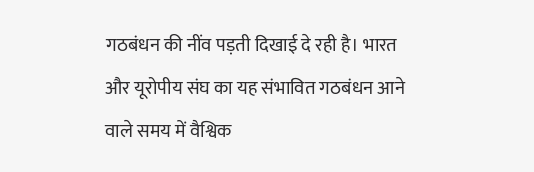गठबंधन की नींव पड़ती दिखाई दे रही है। भारत और यूरोपीय संघ का यह संभावित गठबंधन आने वाले समय में वैश्विक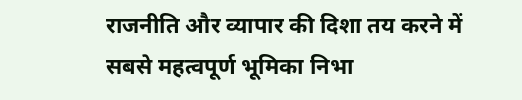राजनीति और व्यापार की दिशा तय करने में सबसे महत्वपूर्ण भूमिका निभा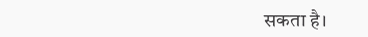सकता है।